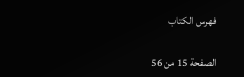فهرس الكتاب

الصفحة 15 من 56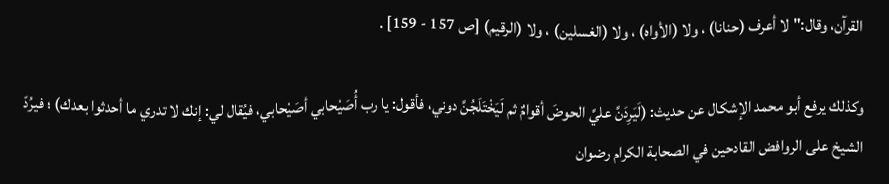القرآن، وقال:"لا أعرف (حنانا) ، ولا (الأواه) ، ولا (الغسلين) ، ولا (الرقيم) [ص 157 - 159] .

وكذلك يرفع أبو محمد الإشكال عن حديث: (لَيَرِدَنَّ عليَّ الحوضَ أقوامٌ ثم لَيَخْتَلَجُنَّ دوني، فأقول: يا رب أُصَيْحابي أصَيْحابي، فيُقال لي: إنك لا تدري ما أحدثوا بعدك) ؛ فيرُدّ الشيخ على الروافض القادحين في الصحابة الكرام رضوان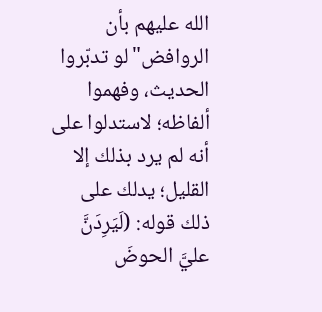الله عليهم بأن الروافض"لو تدبّروا الحديث، وفهموا ألفاظه؛ لاستدلوا على أنه لم يرد بذلك إلا القليل؛ يدلك على ذلك قوله: (لَيَرِدَنَّ عليَّ الحوضَ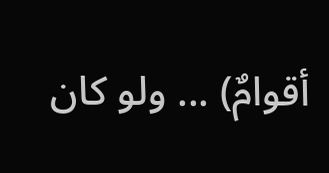أقوامٌ) ... ولو كان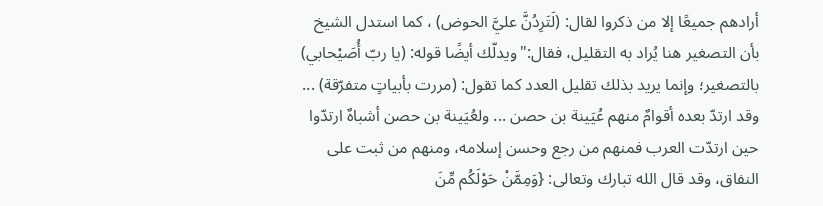أرادهم جميعًا إلا من ذكروا لقال: (لَتَرِدُنَّ عليَّ الحوض) ، كما استدل الشيخ بأن التصغير هنا يُراد به التقليل، فقال:"ويدلّك أيضًا قوله: (يا ربّ أُصَيْحابي) بالتصغير؛ وإنما يريد بذلك تقليل العدد كما تقول: (مررت بأبياتٍ متفرّقة) ... وقد ارتدّ بعده أقوامٌ منهم عُيَينة بن حصن ... ولعُيَينة بن حصن أشباهٌ ارتدّوا حين ارتدّت العرب فمنهم من رجع وحسن إسلامه، ومنهم من ثبت على النفاق، وقد قال الله تبارك وتعالى: {وَمِمَّنْ حَوْلَكُم مِّنَ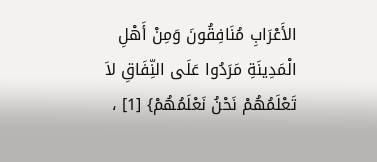الأَعْرَابِ مُنَافِقُونَ وَمِنْ أَهْلِ الْمَدِينَةِ مَرَدُوا عَلَى النِّفَاقِ لاَ تَعْلَمُهُمْ نَحْنُ نَعْلَمُهُمْ} [1] ،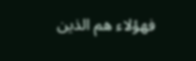فهؤلاء هم الذين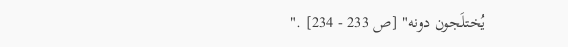يُختلَجون دونه" [ص 233 - 234] ."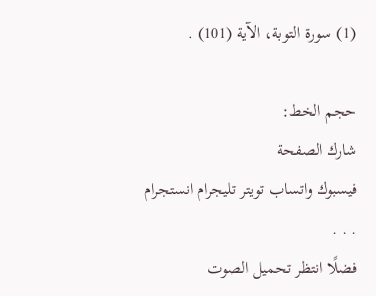(1) سورة التوبة، الآية (101) .

حجم الخط:
شارك الصفحة
فيسبوك واتساب تويتر تليجرام انستجرام
. . .
فضلًا انتظر تحميل الصوت